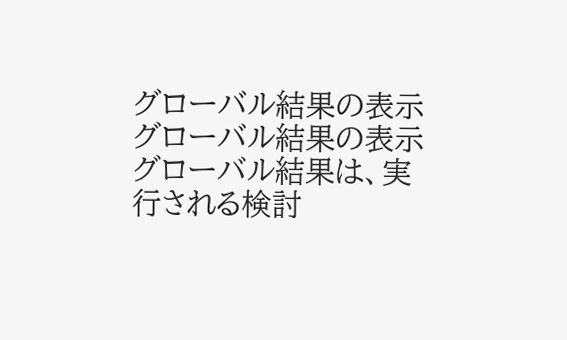グローバル結果の表示
グローバル結果の表示
グローバル結果は、実行される検討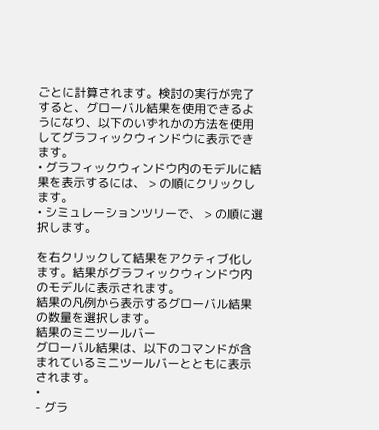ごとに計算されます。検討の実行が完了すると、グローバル結果を使用できるようになり、以下のいずれかの方法を使用してグラフィックウィンドウに表示できます。
• グラフィックウィンドウ内のモデルに結果を表示するには、 > の順にクリックします。
• シミュレーションツリーで、 > の順に選択します。

を右クリックして結果をアクティブ化します。結果がグラフィックウィンドウ内のモデルに表示されます。
結果の凡例から表示するグローバル結果の数量を選択します。
結果のミニツールバー
グローバル結果は、以下のコマンドが含まれているミニツールバーとともに表示されます。
•
- グラ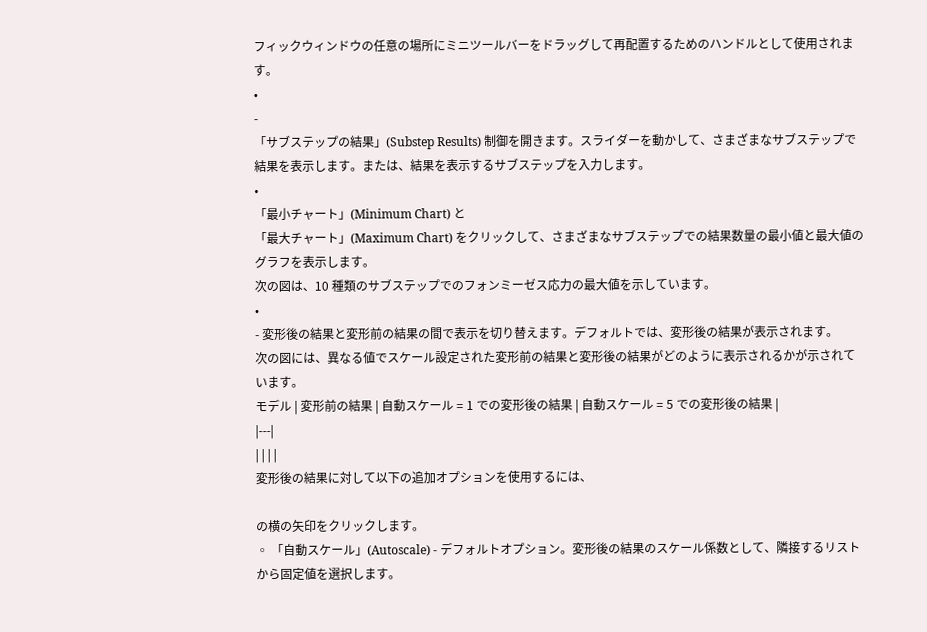フィックウィンドウの任意の場所にミニツールバーをドラッグして再配置するためのハンドルとして使用されます。
•
-
「サブステップの結果」(Substep Results) 制御を開きます。スライダーを動かして、さまざまなサブステップで結果を表示します。または、結果を表示するサブステップを入力します。
•
「最小チャート」(Minimum Chart) と
「最大チャート」(Maximum Chart) をクリックして、さまざまなサブステップでの結果数量の最小値と最大値のグラフを表示します。
次の図は、10 種類のサブステップでのフォンミーゼス応力の最大値を示しています。
•
- 変形後の結果と変形前の結果の間で表示を切り替えます。デフォルトでは、変形後の結果が表示されます。
次の図には、異なる値でスケール設定された変形前の結果と変形後の結果がどのように表示されるかが示されています。
モデル | 変形前の結果 | 自動スケール = 1 での変形後の結果 | 自動スケール = 5 での変形後の結果 |
|---|
| | | |
変形後の結果に対して以下の追加オプションを使用するには、

の横の矢印をクリックします。
◦ 「自動スケール」(Autoscale) - デフォルトオプション。変形後の結果のスケール係数として、隣接するリストから固定値を選択します。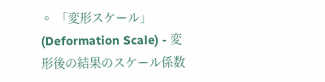◦ 「変形スケール」(Deformation Scale) - 変形後の結果のスケール係数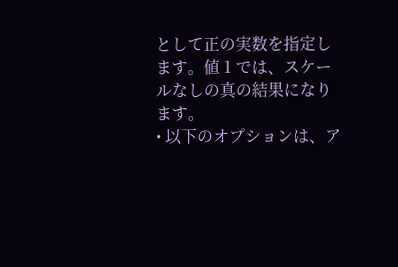として正の実数を指定します。値 1 では、スケールなしの真の結果になります。
• 以下のオプションは、ア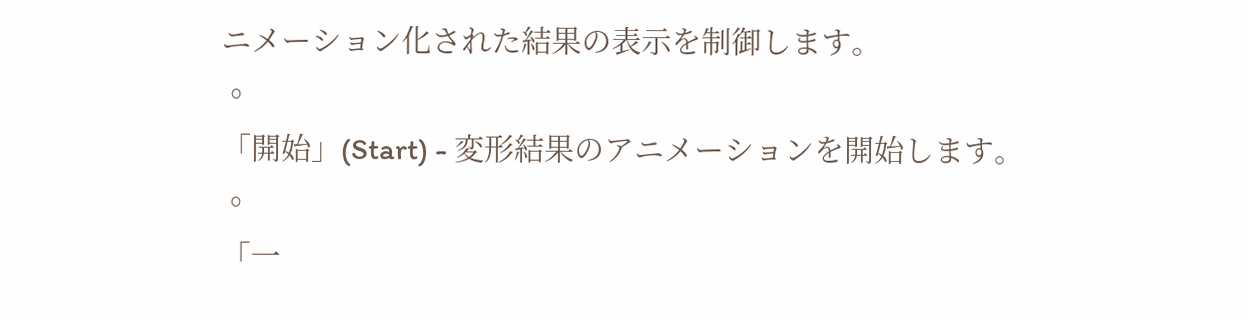ニメーション化された結果の表示を制御します。
◦
「開始」(Start) - 変形結果のアニメーションを開始します。
◦
「一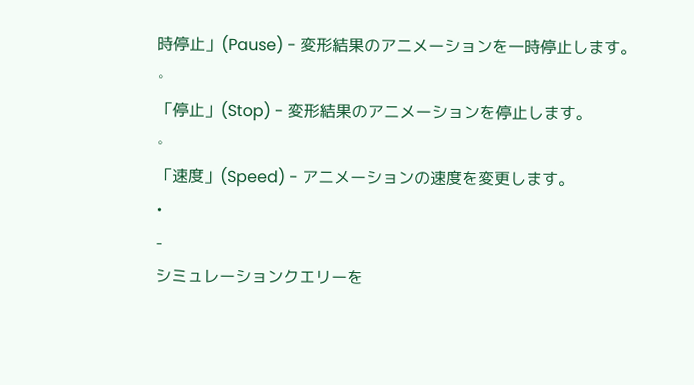時停止」(Pause) - 変形結果のアニメーションを一時停止します。
◦
「停止」(Stop) - 変形結果のアニメーションを停止します。
◦
「速度」(Speed) - アニメーションの速度を変更します。
•
-
シミュレーションクエリーを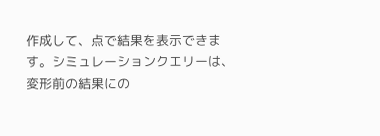作成して、点で結果を表示できます。シミュレーションクエリーは、変形前の結果にの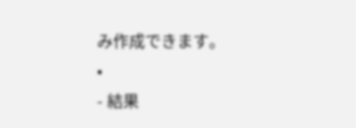み作成できます。
•
- 結果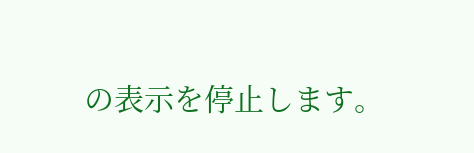の表示を停止します。